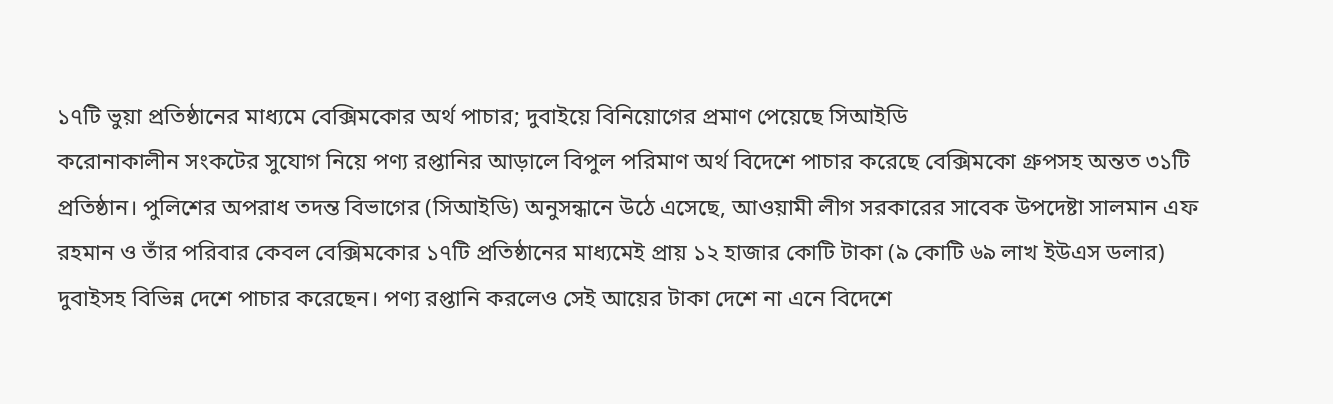১৭টি ভুয়া প্রতিষ্ঠানের মাধ্যমে বেক্সিমকোর অর্থ পাচার; দুবাইয়ে বিনিয়োগের প্রমাণ পেয়েছে সিআইডি
করোনাকালীন সংকটের সুযোগ নিয়ে পণ্য রপ্তানির আড়ালে বিপুল পরিমাণ অর্থ বিদেশে পাচার করেছে বেক্সিমকো গ্রুপসহ অন্তত ৩১টি প্রতিষ্ঠান। পুলিশের অপরাধ তদন্ত বিভাগের (সিআইডি) অনুসন্ধানে উঠে এসেছে, আওয়ামী লীগ সরকারের সাবেক উপদেষ্টা সালমান এফ রহমান ও তাঁর পরিবার কেবল বেক্সিমকোর ১৭টি প্রতিষ্ঠানের মাধ্যমেই প্রায় ১২ হাজার কোটি টাকা (৯ কোটি ৬৯ লাখ ইউএস ডলার) দুবাইসহ বিভিন্ন দেশে পাচার করেছেন। পণ্য রপ্তানি করলেও সেই আয়ের টাকা দেশে না এনে বিদেশে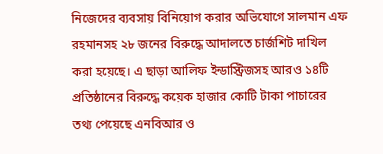নিজেদের ব্যবসায় বিনিয়োগ করার অভিযোগে সালমান এফ রহমানসহ ২৮ জনের বিরুদ্ধে আদালতে চার্জশিট দাখিল করা হয়েছে। এ ছাড়া আলিফ ইন্ডাস্ট্রিজসহ আরও ১৪টি প্রতিষ্ঠানের বিরুদ্ধে কয়েক হাজার কোটি টাকা পাচারের তথ্য পেয়েছে এনবিআর ও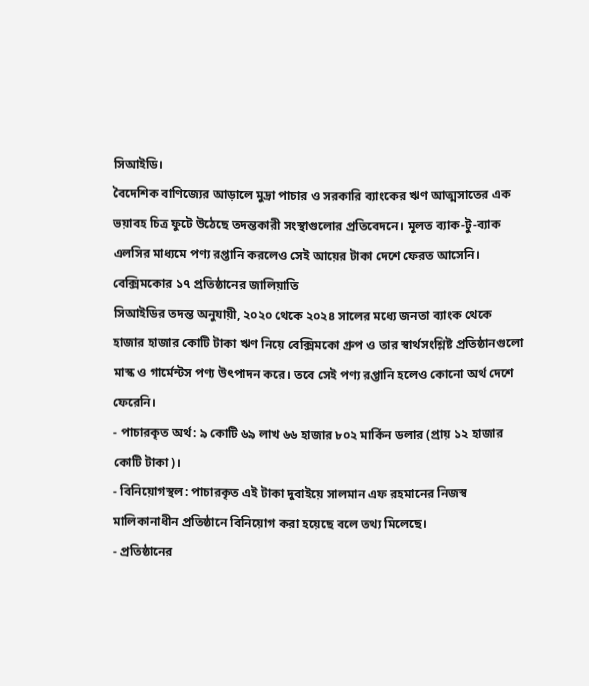সিআইডি।
বৈদেশিক বাণিজ্যের আড়ালে মুদ্রা পাচার ও সরকারি ব্যাংকের ঋণ আত্মসাতের এক ভয়াবহ চিত্র ফুটে উঠেছে তদন্তকারী সংস্থাগুলোর প্রতিবেদনে। মূলত ব্যাক-টু-ব্যাক এলসির মাধ্যমে পণ্য রপ্তানি করলেও সেই আয়ের টাকা দেশে ফেরত আসেনি।
বেক্সিমকোর ১৭ প্রতিষ্ঠানের জালিয়াতি
সিআইডির তদন্ত অনুযায়ী, ২০২০ থেকে ২০২৪ সালের মধ্যে জনতা ব্যাংক থেকে হাজার হাজার কোটি টাকা ঋণ নিয়ে বেক্সিমকো গ্রুপ ও তার স্বার্থসংশ্লিষ্ট প্রতিষ্ঠানগুলো মাস্ক ও গার্মেন্টস পণ্য উৎপাদন করে। তবে সেই পণ্য রপ্তানি হলেও কোনো অর্থ দেশে ফেরেনি।
- পাচারকৃত অর্থ: ৯ কোটি ৬৯ লাখ ৬৬ হাজার ৮০২ মার্কিন ডলার (প্রায় ১২ হাজার কোটি টাকা)।
- বিনিয়োগস্থল: পাচারকৃত এই টাকা দুবাইয়ে সালমান এফ রহমানের নিজস্ব মালিকানাধীন প্রতিষ্ঠানে বিনিয়োগ করা হয়েছে বলে তথ্য মিলেছে।
- প্রতিষ্ঠানের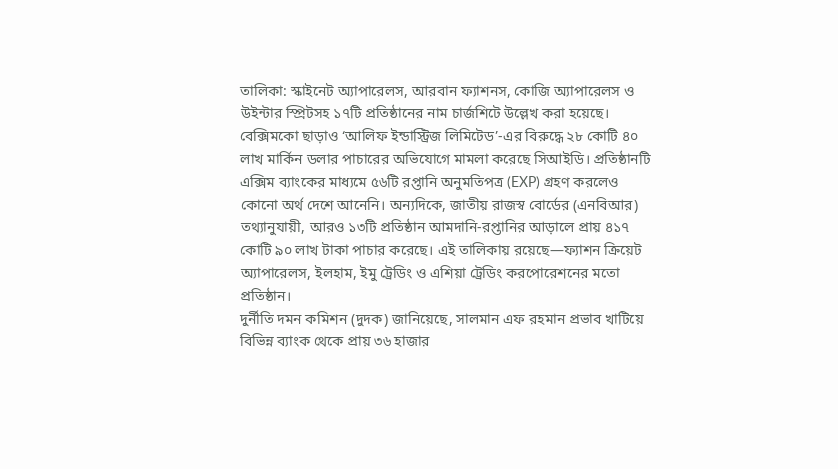তালিকা: স্কাইনেট অ্যাপারেলস, আরবান ফ্যাশনস, কোজি অ্যাপারেলস ও উইন্টার স্প্রিটসহ ১৭টি প্রতিষ্ঠানের নাম চার্জশিটে উল্লেখ করা হয়েছে।
বেক্সিমকো ছাড়াও ‘আলিফ ইন্ডাস্ট্রিজ লিমিটেড’-এর বিরুদ্ধে ২৮ কোটি ৪০ লাখ মার্কিন ডলার পাচারের অভিযোগে মামলা করেছে সিআইডি। প্রতিষ্ঠানটি এক্সিম ব্যাংকের মাধ্যমে ৫৬টি রপ্তানি অনুমতিপত্র (EXP) গ্রহণ করলেও কোনো অর্থ দেশে আনেনি। অন্যদিকে, জাতীয় রাজস্ব বোর্ডের (এনবিআর) তথ্যানুযায়ী, আরও ১৩টি প্রতিষ্ঠান আমদানি-রপ্তানির আড়ালে প্রায় ৪১৭ কোটি ৯০ লাখ টাকা পাচার করেছে। এই তালিকায় রয়েছে—ফ্যাশন ক্রিয়েট অ্যাপারেলস, ইলহাম, ইমু ট্রেডিং ও এশিয়া ট্রেডিং করপোরেশনের মতো প্রতিষ্ঠান।
দুর্নীতি দমন কমিশন (দুদক) জানিয়েছে, সালমান এফ রহমান প্রভাব খাটিয়ে বিভিন্ন ব্যাংক থেকে প্রায় ৩৬ হাজার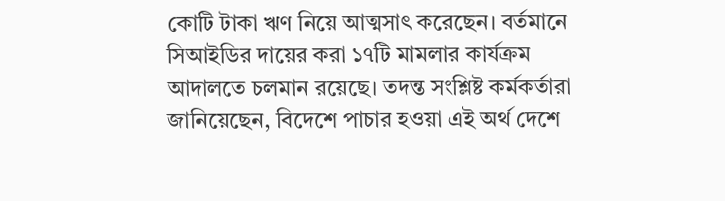কোটি টাকা ঋণ নিয়ে আত্মসাৎ করেছেন। বর্তমানে সিআইডির দায়ের করা ১৭টি মামলার কার্যক্রম আদালতে চলমান রয়েছে। তদন্ত সংশ্লিষ্ট কর্মকর্তারা জানিয়েছেন, বিদেশে পাচার হওয়া এই অর্থ দেশে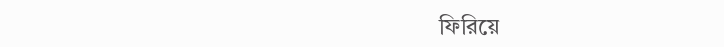ফিরিয়ে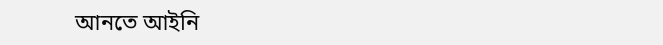আনতে আইনি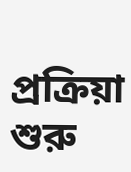প্রক্রিয়া শুরু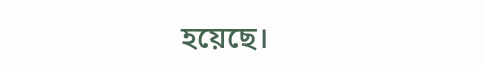হয়েছে।